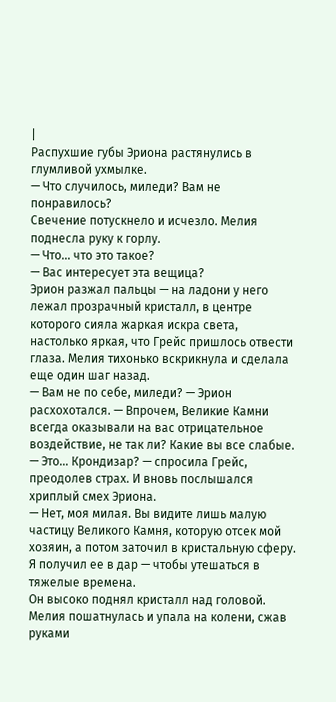|
Распухшие губы Эриона растянулись в глумливой ухмылке.
— Что случилось, миледи? Вам не понравилось?
Свечение потускнело и исчезло. Мелия поднесла руку к горлу.
— Что… что это такое?
— Вас интересует эта вещица?
Эрион разжал пальцы — на ладони у него лежал прозрачный кристалл, в центре которого сияла жаркая искра света, настолько яркая, что Грейс пришлось отвести глаза. Мелия тихонько вскрикнула и сделала еще один шаг назад.
— Вам не по себе, миледи? — Эрион расхохотался. — Впрочем, Великие Камни всегда оказывали на вас отрицательное воздействие, не так ли? Какие вы все слабые.
— Это… Крондизар? — спросила Грейс, преодолев страх. И вновь послышался хриплый смех Эриона.
— Нет, моя милая. Вы видите лишь малую частицу Великого Камня, которую отсек мой хозяин, а потом заточил в кристальную сферу. Я получил ее в дар — чтобы утешаться в тяжелые времена.
Он высоко поднял кристалл над головой. Мелия пошатнулась и упала на колени, сжав руками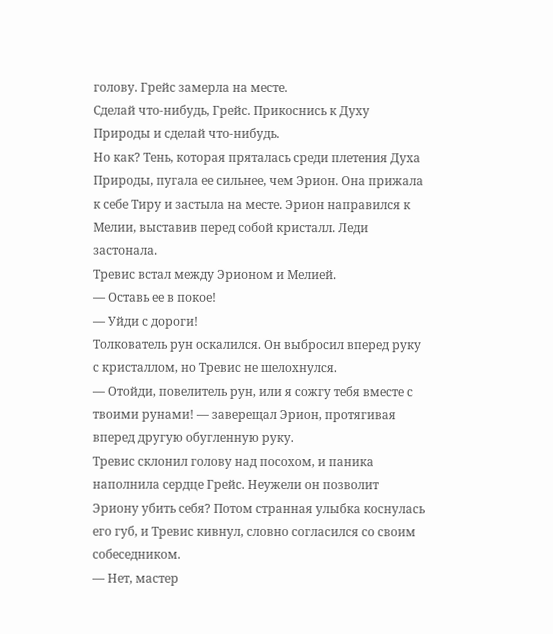голову. Грейс замерла на месте.
Сделай что-нибудь, Грейс. Прикоснись к Духу Природы и сделай что-нибудь.
Но как? Тень, которая пряталась среди плетения Духа Природы, пугала ее сильнее, чем Эрион. Она прижала к себе Тиру и застыла на месте. Эрион направился к Мелии, выставив перед собой кристалл. Леди застонала.
Тревис встал между Эрионом и Мелией.
— Оставь ее в покое!
— Уйди с дороги!
Толкователь рун оскалился. Он выбросил вперед руку с кристаллом, но Тревис не шелохнулся.
— Отойди, повелитель рун, или я сожгу тебя вместе с твоими рунами! — заверещал Эрион, протягивая вперед другую обугленную руку.
Тревис склонил голову над посохом, и паника наполнила сердце Грейс. Неужели он позволит Эриону убить себя? Потом странная улыбка коснулась его губ, и Тревис кивнул, словно согласился со своим собеседником.
— Нет, мастер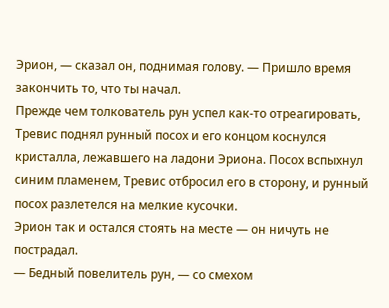Эрион, — сказал он, поднимая голову. — Пришло время закончить то, что ты начал.
Прежде чем толкователь рун успел как-то отреагировать, Тревис поднял рунный посох и его концом коснулся кристалла, лежавшего на ладони Эриона. Посох вспыхнул синим пламенем, Тревис отбросил его в сторону, и рунный посох разлетелся на мелкие кусочки.
Эрион так и остался стоять на месте — он ничуть не пострадал.
— Бедный повелитель рун, — со смехом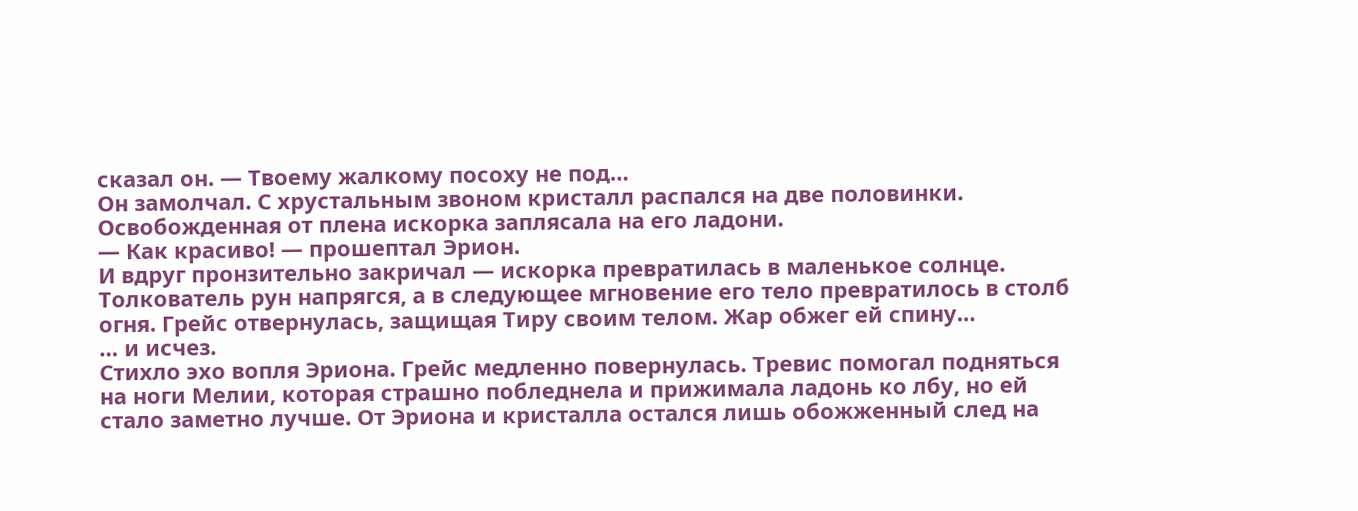сказал он. — Твоему жалкому посоху не под…
Он замолчал. С хрустальным звоном кристалл распался на две половинки. Освобожденная от плена искорка заплясала на его ладони.
— Как красиво! — прошептал Эрион.
И вдруг пронзительно закричал — искорка превратилась в маленькое солнце. Толкователь рун напрягся, а в следующее мгновение его тело превратилось в столб огня. Грейс отвернулась, защищая Тиру своим телом. Жар обжег ей спину…
… и исчез.
Стихло эхо вопля Эриона. Грейс медленно повернулась. Тревис помогал подняться на ноги Мелии, которая страшно побледнела и прижимала ладонь ко лбу, но ей стало заметно лучше. От Эриона и кристалла остался лишь обожженный след на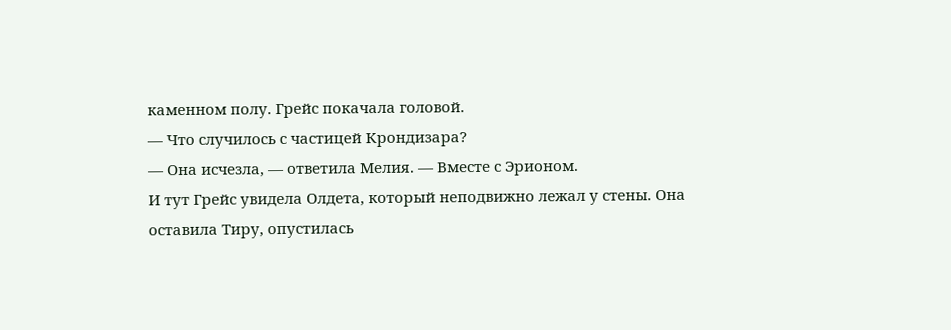каменном полу. Грейс покачала головой.
— Что случилось с частицей Крондизара?
— Она исчезла, — ответила Мелия. — Вместе с Эрионом.
И тут Грейс увидела Олдета, который неподвижно лежал у стены. Она оставила Тиру, опустилась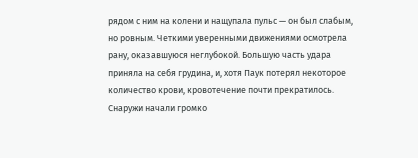рядом с ним на колени и нащупала пульс — он был слабым, но ровным. Четкими уверенными движениями осмотрела рану, оказавшуюся неглубокой. Большую часть удара приняла на себя грудина, и, хотя Паук потерял некоторое количество крови, кровотечение почти прекратилось.
Снаружи начали громко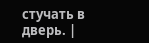стучать в дверь. |